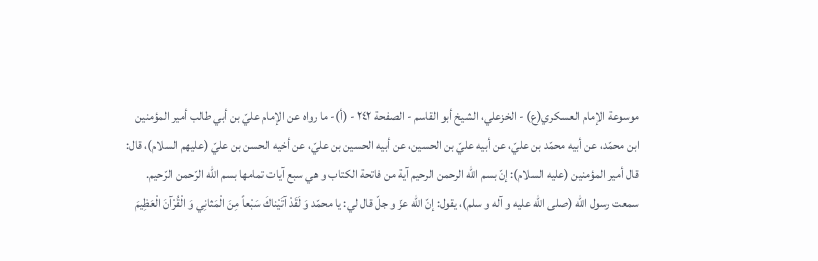موسوعة الإمام العسكري(ع) - الخزعلي، الشيخ أبو القاسم - الصفحة ٢٤٢ - (أ)- ما رواه عن الإمام عليّ بن أبي طالب أمير المؤمنين
ابن محمّد، عن أبيه محمّد بن عليّ، عن أبيه عليّ بن الحسين، عن أبيه الحسين بن عليّ، عن أخيه الحسن بن عليّ (عليهم السلام)، قال:
قال أمير المؤمنين (عليه السلام): إنّ بسم اللّه الرحمن الرحيم آية من فاتحة الكتاب و هي سبع آيات تمامها بسم اللّه الرّحمن الرّحيم.
سمعت رسول اللّه (صلى الله عليه و آله و سلم)، يقول: إنّ اللّه عزّ و جلّ قال لي: يا محمّد وَ لَقَدْ آتَيْناكَ سَبْعاً مِنَ الْمَثانِي وَ الْقُرْآنَ الْعَظِيمَ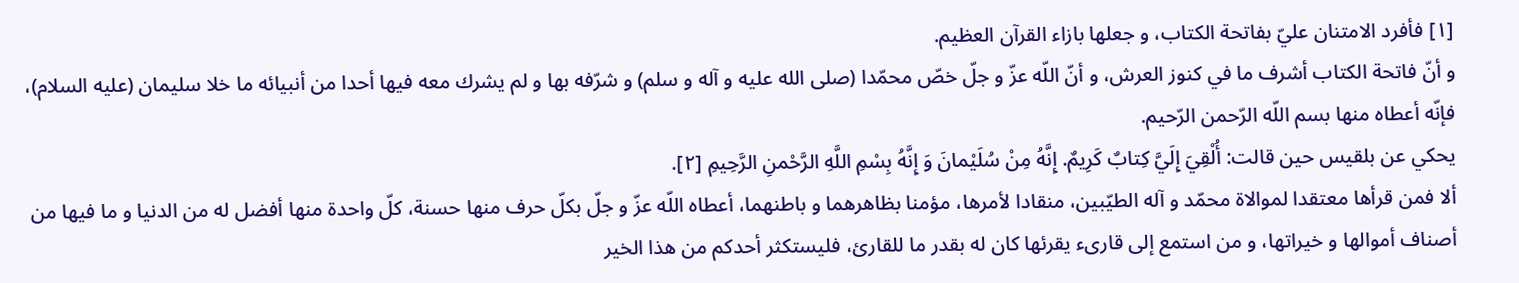[١] فأفرد الامتنان عليّ بفاتحة الكتاب، و جعلها بازاء القرآن العظيم.
و أنّ فاتحة الكتاب أشرف ما في كنوز العرش، و أنّ اللّه عزّ و جلّ خصّ محمّدا (صلى الله عليه و آله و سلم) و شرّفه بها و لم يشرك معه فيها أحدا من أنبيائه ما خلا سليمان (عليه السلام)، فإنّه أعطاه منها بسم اللّه الرّحمن الرّحيم.
يحكي عن بلقيس حين قالت: أُلْقِيَ إِلَيَّ كِتابٌ كَرِيمٌ. إِنَّهُ مِنْ سُلَيْمانَ وَ إِنَّهُ بِسْمِ اللَّهِ الرَّحْمنِ الرَّحِيمِ [٢].
ألا فمن قرأها معتقدا لموالاة محمّد و آله الطيّبين، منقادا لأمرها، مؤمنا بظاهرهما و باطنهما، أعطاه اللّه عزّ و جلّ بكلّ حرف منها حسنة، كلّ واحدة منها أفضل له من الدنيا و ما فيها من أصناف أموالها و خيراتها، و من استمع إلى قارىء يقرئها كان له بقدر ما للقارئ، فليستكثر أحدكم من هذا الخير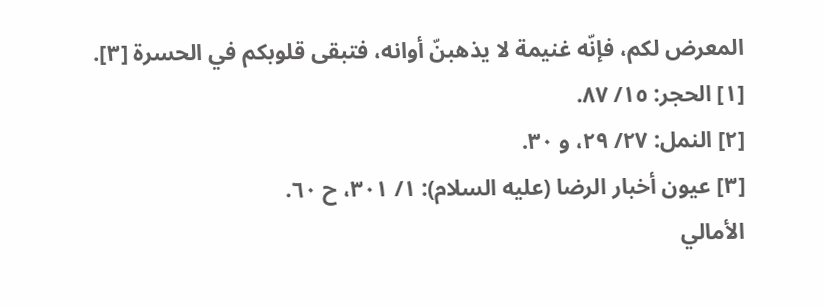المعرض لكم، فإنّه غنيمة لا يذهبنّ أوانه، فتبقى قلوبكم في الحسرة [٣].
[١] الحجر: ١٥/ ٨٧.
[٢] النمل: ٢٧/ ٢٩، و ٣٠.
[٣] عيون أخبار الرضا (عليه السلام): ١/ ٣٠١، ح ٦٠.
الأمالي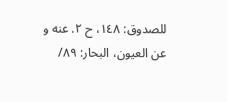للصدوق: ١٤٨، ح ٢. عنه و عن العيون، البحار: ٨٩/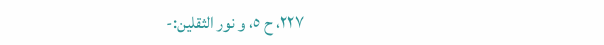٢٢٧، ح ٥، و نور الثقلين:-